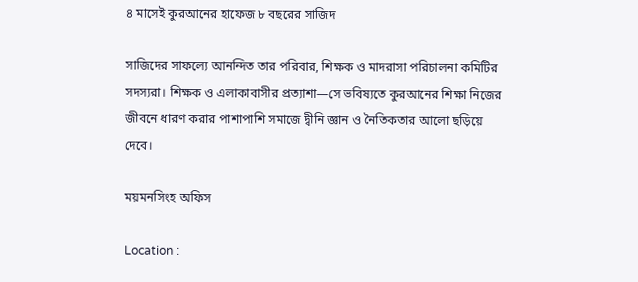৪ মাসেই কুরআনের হাফেজ ৮ বছরের সাজিদ

সাজিদের সাফল্যে আনন্দিত তার পরিবার, শিক্ষক ও মাদরাসা পরিচালনা কমিটির সদস্যরা। শিক্ষক ও এলাকাবাসীর প্রত্যাশা—সে ভবিষ্যতে কুরআনের শিক্ষা নিজের জীবনে ধারণ করার পাশাপাশি সমাজে দ্বীনি জ্ঞান ও নৈতিকতার আলো ছড়িয়ে দেবে।

ময়মনসিংহ অফিস

Location :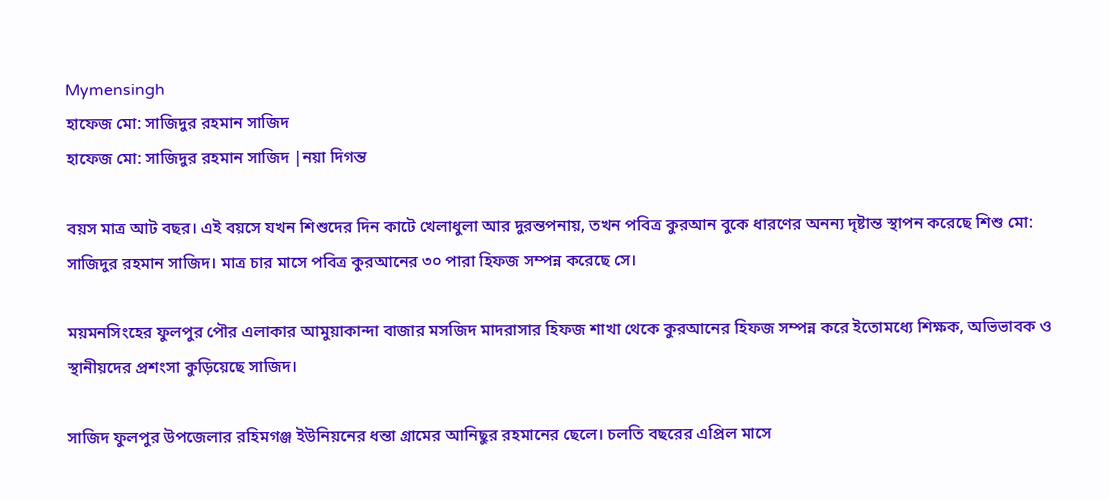Mymensingh
হাফেজ মো: সাজিদুর রহমান সাজিদ
হাফেজ মো: সাজিদুর রহমান সাজিদ |নয়া দিগন্ত

বয়স মাত্র আট বছর। এই বয়সে যখন শিশুদের দিন কাটে খেলাধুলা আর দুরন্তপনায়, তখন পবিত্র কুরআন বুকে ধারণের অনন্য দৃষ্টান্ত স্থাপন করেছে শিশু মো: সাজিদুর রহমান সাজিদ। মাত্র চার মাসে পবিত্র কুরআনের ৩০ পারা হিফজ সম্পন্ন করেছে সে।

ময়মনসিংহের ফুলপুর পৌর এলাকার আমুয়াকান্দা বাজার মসজিদ মাদরাসার হিফজ শাখা থেকে কুরআনের হিফজ সম্পন্ন করে ইতোমধ্যে শিক্ষক, অভিভাবক ও স্থানীয়দের প্রশংসা কুড়িয়েছে সাজিদ।

সাজিদ ফুলপুর উপজেলার রহিমগঞ্জ ইউনিয়নের ধন্তা গ্রামের আনিছুর রহমানের ছেলে। চলতি বছরের এপ্রিল মাসে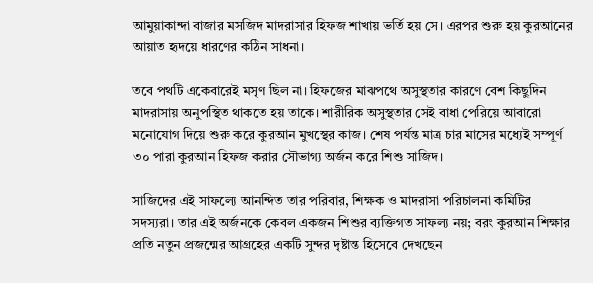আমুয়াকান্দা বাজার মসজিদ মাদরাসার হিফজ শাখায় ভর্তি হয় সে। এরপর শুরু হয় কুরআনের আয়াত হৃদয়ে ধারণের কঠিন সাধনা।

তবে পথটি একেবারেই মসৃণ ছিল না। হিফজের মাঝপথে অসুস্থতার কারণে বেশ কিছুদিন মাদরাসায় অনুপস্থিত থাকতে হয় তাকে। শারীরিক অসুস্থতার সেই বাধা পেরিয়ে আবারো মনোযোগ দিয়ে শুরু করে কুরআন মুখস্থের কাজ। শেষ পর্যন্ত মাত্র চার মাসের মধ্যেই সম্পূর্ণ ৩০ পারা কুরআন হিফজ করার সৌভাগ্য অর্জন করে শিশু সাজিদ।

সাজিদের এই সাফল্যে আনন্দিত তার পরিবার, শিক্ষক ও মাদরাসা পরিচালনা কমিটির সদস্যরা। তার এই অর্জনকে কেবল একজন শিশুর ব্যক্তিগত সাফল্য নয়; বরং কুরআন শিক্ষার প্রতি নতুন প্রজন্মের আগ্রহের একটি সুন্দর দৃষ্টান্ত হিসেবে দেখছেন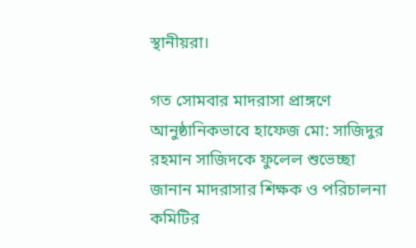স্থানীয়রা।

গত সোমবার মাদরাসা প্রাঙ্গণে আনুষ্ঠানিকভাবে হাফেজ মো: সাজিদুর রহমান সাজিদকে ফুলেল শুভেচ্ছা জানান মাদরাসার শিক্ষক ও পরিচালনা কমিটির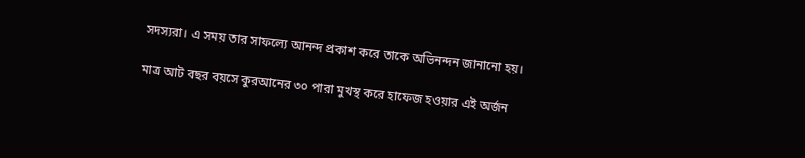সদস্যরা। এ সময় তার সাফল্যে আনন্দ প্রকাশ করে তাকে অভিনন্দন জানানো হয়।

মাত্র আট বছর বয়সে কুরআনের ৩০ পারা মুখস্থ করে হাফেজ হওয়ার এই অর্জন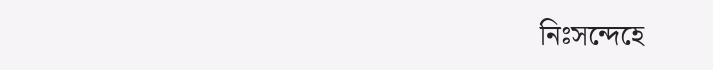নিঃসন্দেহে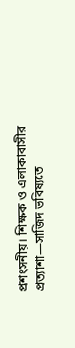প্রশংসনীয়। শিক্ষক ও এলাকাবাসীর প্রত্যাশা—সাজিদ ভবিষ্যতে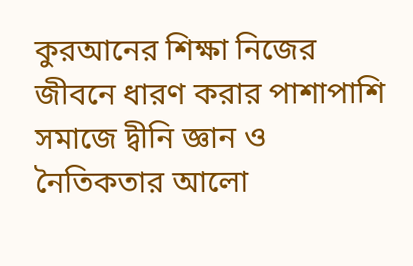কুরআনের শিক্ষা নিজের জীবনে ধারণ করার পাশাপাশি সমাজে দ্বীনি জ্ঞান ও নৈতিকতার আলো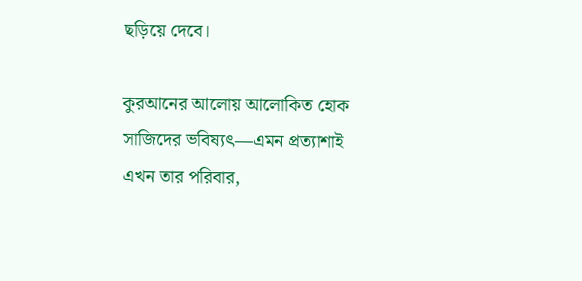ছড়িয়ে দেবে।

কুরআনের আলোয় আলোকিত হোক সাজিদের ভবিষ্যৎ—এমন প্রত্যাশাই এখন তার পরিবার,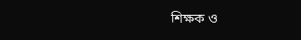শিক্ষক ও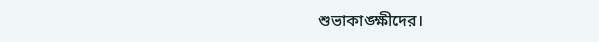শুভাকাঙ্ক্ষীদের।